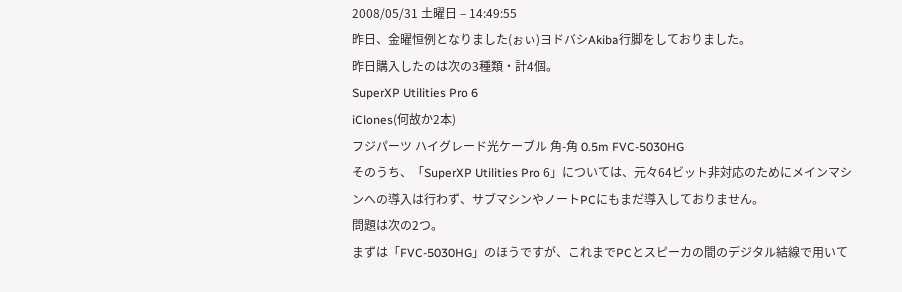2008/05/31 土曜日 – 14:49:55
昨日、金曜恒例となりました(ぉぃ)ヨドバシAkiba行脚をしておりました。
昨日購入したのは次の3種類・計4個。
SuperXP Utilities Pro 6
iClones(何故か2本)
フジパーツ ハイグレード光ケーブル 角-角 0.5m FVC-5030HG
そのうち、「SuperXP Utilities Pro 6」については、元々64ビット非対応のためにメインマシンへの導入は行わず、サブマシンやノートPCにもまだ導入しておりません。
問題は次の2つ。
まずは「FVC-5030HG」のほうですが、これまでPCとスピーカの間のデジタル結線で用いて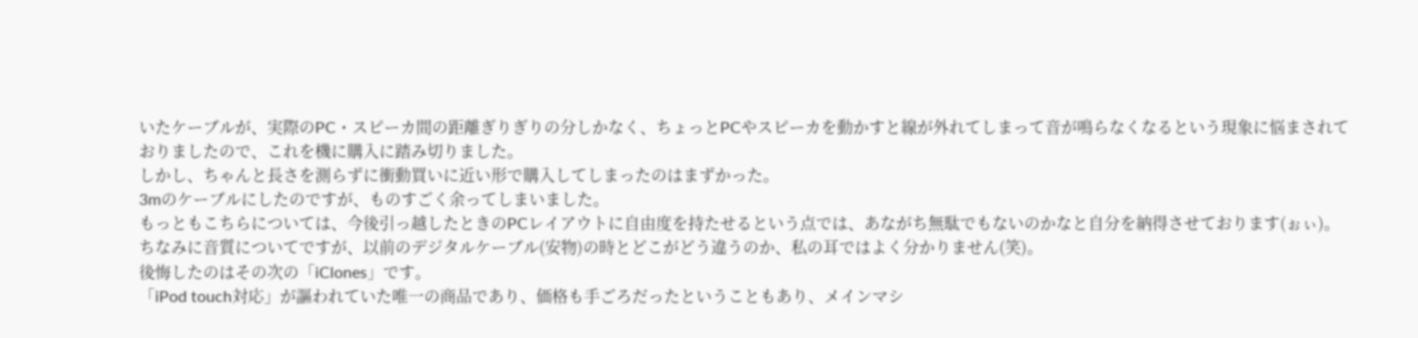いたケーブルが、実際のPC・スピーカ間の距離ぎりぎりの分しかなく、ちょっとPCやスピーカを動かすと線が外れてしまって音が鳴らなくなるという現象に悩まされておりましたので、これを機に購入に踏み切りました。
しかし、ちゃんと長さを測らずに衝動買いに近い形で購入してしまったのはまずかった。
3mのケーブルにしたのですが、ものすごく余ってしまいました。
もっともこちらについては、今後引っ越したときのPCレイアウトに自由度を持たせるという点では、あながち無駄でもないのかなと自分を納得させております(ぉぃ)。
ちなみに音質についてですが、以前のデジタルケーブル(安物)の時とどこがどう違うのか、私の耳ではよく分かりません(笑)。
後悔したのはその次の「iClones」です。
「iPod touch対応」が謳われていた唯一の商品であり、価格も手ごろだったということもあり、メインマシ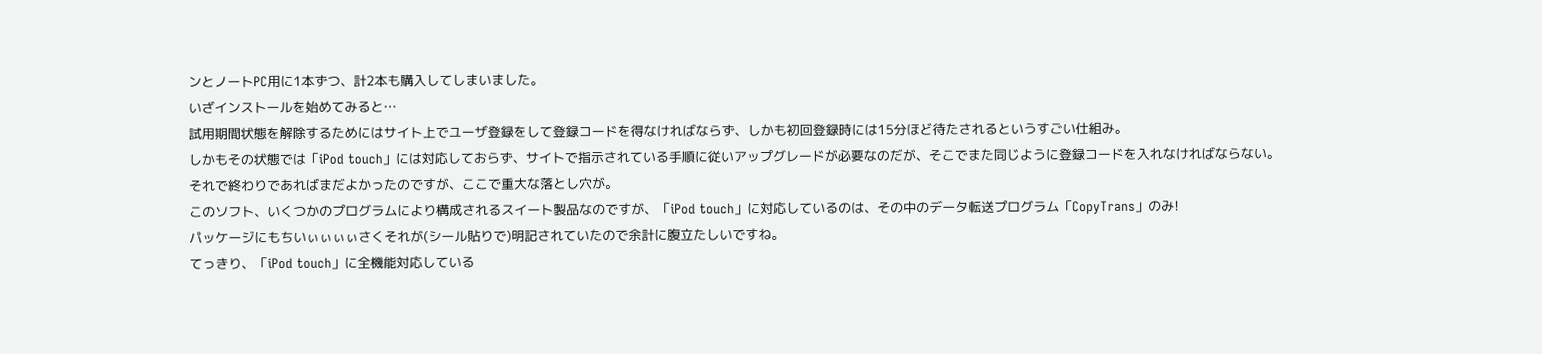ンとノートPC用に1本ずつ、計2本も購入してしまいました。
いざインストールを始めてみると…
試用期間状態を解除するためにはサイト上でユーザ登録をして登録コードを得なければならず、しかも初回登録時には15分ほど待たされるというすごい仕組み。
しかもその状態では「iPod touch」には対応しておらず、サイトで指示されている手順に従いアップグレードが必要なのだが、そこでまた同じように登録コードを入れなければならない。
それで終わりであればまだよかったのですが、ここで重大な落とし穴が。
このソフト、いくつかのプログラムにより構成されるスイート製品なのですが、「iPod touch」に対応しているのは、その中のデータ転送プログラム「CopyTrans」のみ!
パッケージにもちいぃぃぃぃさくそれが(シール貼りで)明記されていたので余計に腹立たしいですね。
てっきり、「iPod touch」に全機能対応している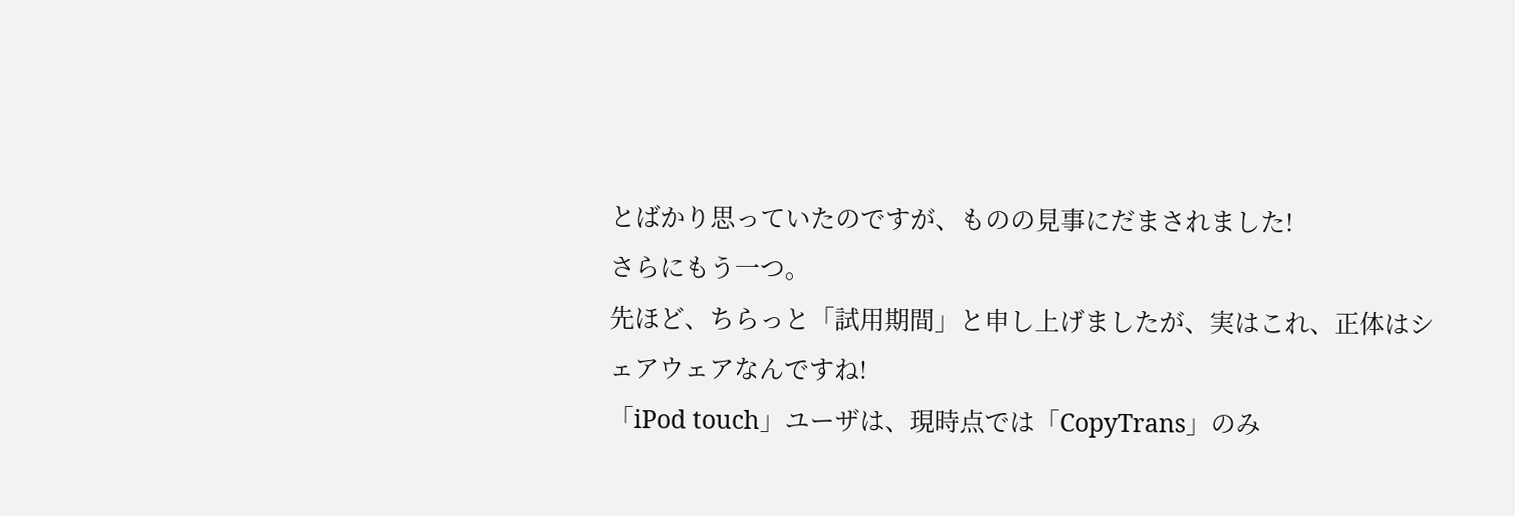とばかり思っていたのですが、ものの見事にだまされました!
さらにもう一つ。
先ほど、ちらっと「試用期間」と申し上げましたが、実はこれ、正体はシェアウェアなんですね!
「iPod touch」ユーザは、現時点では「CopyTrans」のみ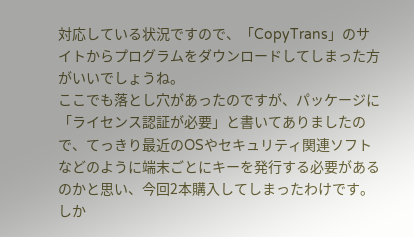対応している状況ですので、「CopyTrans」のサイトからプログラムをダウンロードしてしまった方がいいでしょうね。
ここでも落とし穴があったのですが、パッケージに「ライセンス認証が必要」と書いてありましたので、てっきり最近のOSやセキュリティ関連ソフトなどのように端末ごとにキーを発行する必要があるのかと思い、今回2本購入してしまったわけです。
しか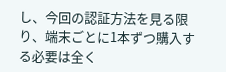し、今回の認証方法を見る限り、端末ごとに1本ずつ購入する必要は全く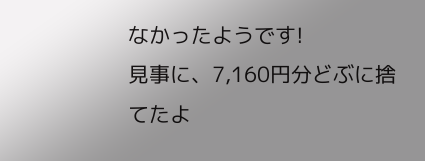なかったようです!
見事に、7,160円分どぶに捨てたよ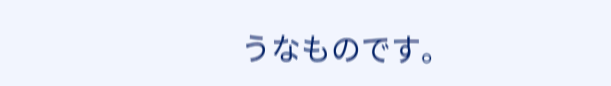うなものです。